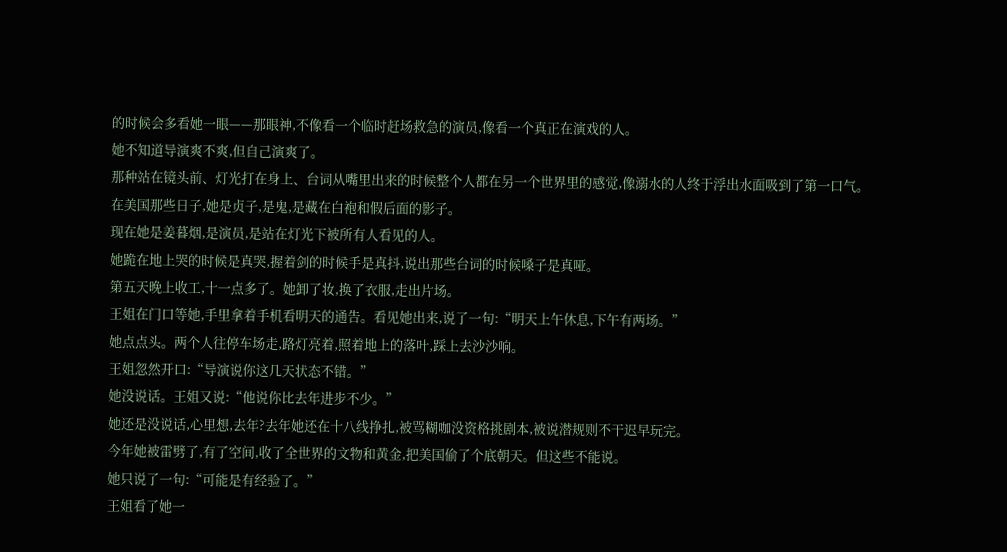的时候会多看她一眼——那眼神,不像看一个临时赶场救急的演员,像看一个真正在演戏的人。
她不知道导演爽不爽,但自己演爽了。
那种站在镜头前、灯光打在身上、台词从嘴里出来的时候整个人都在另一个世界里的感觉,像溺水的人终于浮出水面吸到了第一口气。
在美国那些日子,她是贞子,是鬼,是藏在白袍和假后面的影子。
现在她是姜暮烟,是演员,是站在灯光下被所有人看见的人。
她跪在地上哭的时候是真哭,握着剑的时候手是真抖,说出那些台词的时候嗓子是真哑。
第五天晚上收工,十一点多了。她卸了妆,换了衣服,走出片场。
王姐在门口等她,手里拿着手机看明天的通告。看见她出来,说了一句:“明天上午休息,下午有两场。”
她点点头。两个人往停车场走,路灯亮着,照着地上的落叶,踩上去沙沙响。
王姐忽然开口:“导演说你这几天状态不错。”
她没说话。王姐又说:“他说你比去年进步不少。”
她还是没说话,心里想,去年?去年她还在十八线挣扎,被骂糊咖没资格挑剧本,被说潜规则不干迟早玩完。
今年她被雷劈了,有了空间,收了全世界的文物和黄金,把美国偷了个底朝天。但这些不能说。
她只说了一句:“可能是有经验了。”
王姐看了她一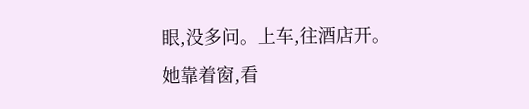眼,没多问。上车,往酒店开。
她靠着窗,看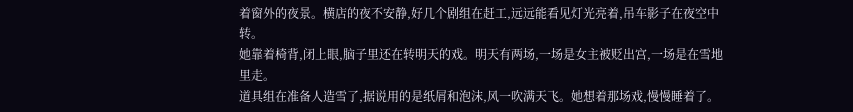着窗外的夜景。横店的夜不安静,好几个剧组在赶工,远远能看见灯光亮着,吊车影子在夜空中转。
她靠着椅背,闭上眼,脑子里还在转明天的戏。明天有两场,一场是女主被贬出宫,一场是在雪地里走。
道具组在准备人造雪了,据说用的是纸屑和泡沫,风一吹满天飞。她想着那场戏,慢慢睡着了。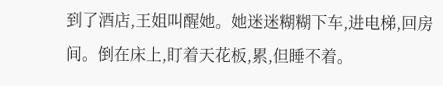到了酒店,王姐叫醒她。她迷迷糊糊下车,进电梯,回房间。倒在床上,盯着天花板,累,但睡不着。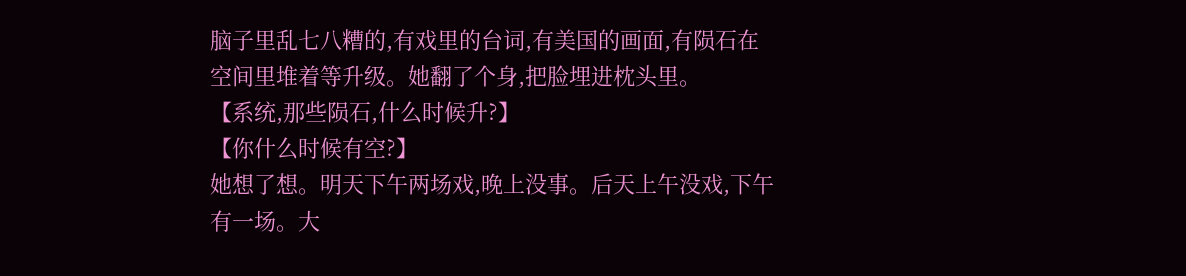脑子里乱七八糟的,有戏里的台词,有美国的画面,有陨石在空间里堆着等升级。她翻了个身,把脸埋进枕头里。
【系统,那些陨石,什么时候升?】
【你什么时候有空?】
她想了想。明天下午两场戏,晚上没事。后天上午没戏,下午有一场。大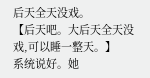后天全天没戏。
【后天吧。大后天全天没戏,可以睡一整天。】
系统说好。她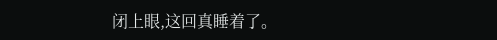闭上眼,这回真睡着了。